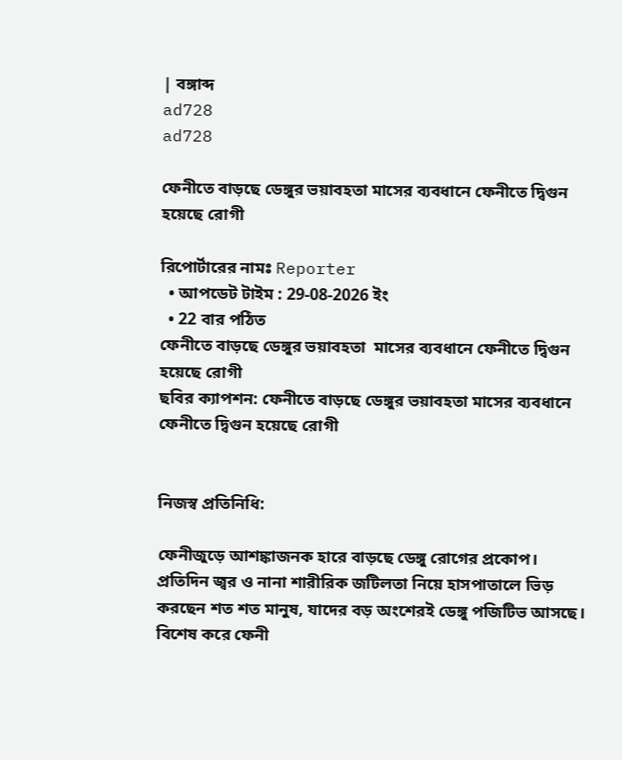| বঙ্গাব্দ
ad728
ad728

ফেনীতে বাড়ছে ডেঙ্গুর ভয়াবহতা মাসের ব্যবধানে ফেনীতে দ্বিগুন হয়েছে রোগী

রিপোর্টারের নামঃ Reporter
  • আপডেট টাইম : 29-08-2026 ইং
  • 22 বার পঠিত
ফেনীতে বাড়ছে ডেঙ্গুর ভয়াবহতা  মাসের ব্যবধানে ফেনীতে দ্বিগুন হয়েছে রোগী
ছবির ক্যাপশন: ফেনীতে বাড়ছে ডেঙ্গুর ভয়াবহতা মাসের ব্যবধানে ফেনীতে দ্বিগুন হয়েছে রোগী


নিজস্ব প্রতিনিধি:

ফেনীজুড়ে আশঙ্কাজনক হারে বাড়ছে ডেঙ্গু রোগের প্রকোপ। প্রতিদিন জ্বর ও নানা শারীরিক জটিলতা নিয়ে হাসপাতালে ভিড় করছেন শত শত মানুষ, যাদের বড় অংশেরই ডেঙ্গু পজিটিভ আসছে। বিশেষ করে ফেনী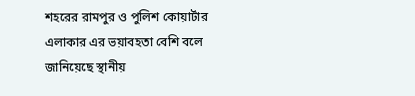শহরের রামপুর ও পুলিশ কোয়ার্টার এলাকার এর ভয়াবহতা বেশি বলে জানিয়েছে স্থানীয়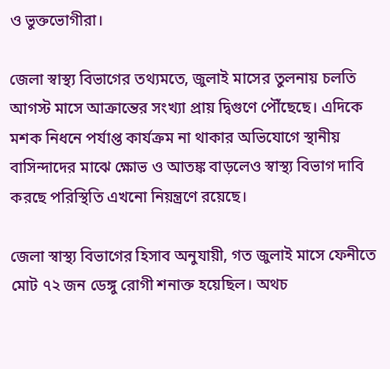ও ভুক্তভোগীরা।

জেলা স্বাস্থ্য বিভাগের তথ্যমতে, জুলাই মাসের তুলনায় চলতি আগস্ট মাসে আক্রান্তের সংখ্যা প্রায় দ্বিগুণে পৌঁছেছে। এদিকে মশক নিধনে পর্যাপ্ত কার্যক্রম না থাকার অভিযোগে স্থানীয় বাসিন্দাদের মাঝে ক্ষোভ ও আতঙ্ক বাড়লেও স্বাস্থ্য বিভাগ দাবি করছে পরিস্থিতি এখনো নিয়ন্ত্রণে রয়েছে।

জেলা স্বাস্থ্য বিভাগের হিসাব অনুযায়ী, গত জুলাই মাসে ফেনীতে মোট ৭২ জন ডেঙ্গু রোগী শনাক্ত হয়েছিল। অথচ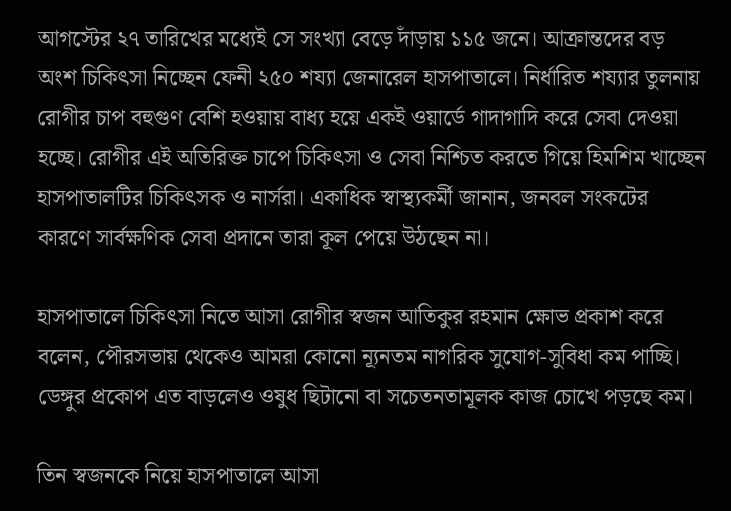আগস্টের ২৭ তারিখের মধ্যেই সে সংখ্যা বেড়ে দাঁড়ায় ১১৫ জনে। আক্রান্তদের বড় অংশ চিকিৎসা নিচ্ছেন ফেনী ২৫০ শয্যা জেনারেল হাসপাতালে। নির্ধারিত শয্যার তুলনায় রোগীর চাপ বহুগুণ বেশি হওয়ায় বাধ্য হয়ে একই ওয়ার্ডে গাদাগাদি করে সেবা দেওয়া হচ্ছে। রোগীর এই অতিরিক্ত চাপে চিকিৎসা ও সেবা নিশ্চিত করতে গিয়ে হিমশিম খাচ্ছেন হাসপাতালটির চিকিৎসক ও নার্সরা। একাধিক স্বাস্থ্যকর্মী জানান, জনবল সংকটের কারণে সার্বক্ষণিক সেবা প্রদানে তারা কূল পেয়ে উঠছেন না।

হাসপাতালে চিকিৎসা নিতে আসা রোগীর স্বজন আতিকুর রহমান ক্ষোভ প্রকাশ করে বলেন, পৌরসভায় থেকেও আমরা কোনো ন্যূনতম নাগরিক সুযোগ-সুবিধা কম পাচ্ছি। ডেঙ্গুর প্রকোপ এত বাড়লেও ওষুধ ছিটানো বা সচেতনতামূলক কাজ চোখে পড়ছে কম।

তিন স্বজনকে নিয়ে হাসপাতালে আসা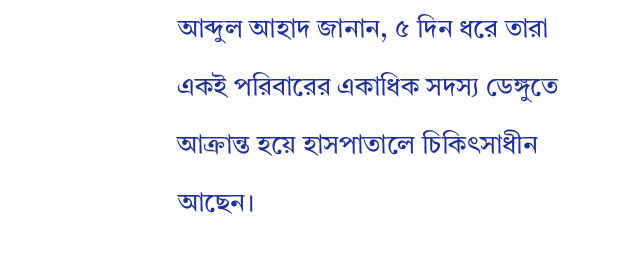আব্দুল আহাদ জানান, ৫ দিন ধরে তারা একই পরিবারের একাধিক সদস্য ডেঙ্গুতে আক্রান্ত হয়ে হাসপাতালে চিকিৎসাধীন আছেন।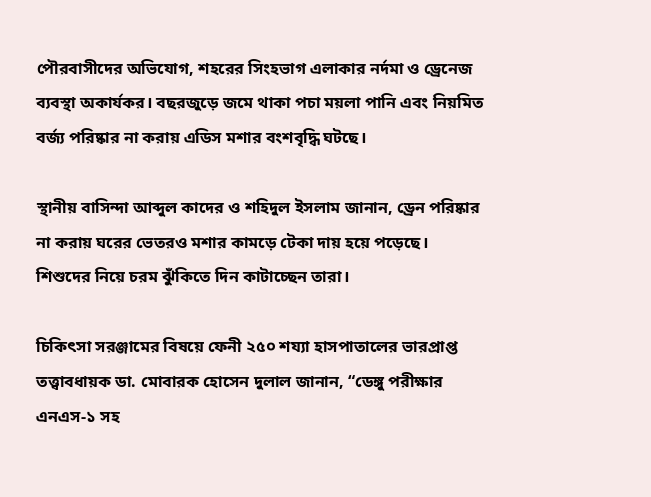পৌরবাসীদের অভিযোগ, শহরের সিংহভাগ এলাকার নর্দমা ও ড্রেনেজ ব্যবস্থা অকার্যকর। বছরজুড়ে জমে থাকা পচা ময়লা পানি এবং নিয়মিত বর্জ্য পরিষ্কার না করায় এডিস মশার বংশবৃদ্ধি ঘটছে।

স্থানীয় বাসিন্দা আব্দুল কাদের ও শহিদুল ইসলাম জানান, ড্রেন পরিষ্কার না করায় ঘরের ভেতরও মশার কামড়ে টেকা দায় হয়ে পড়েছে। শিশুদের নিয়ে চরম ঝুঁকিতে দিন কাটাচ্ছেন তারা।

চিকিৎসা সরঞ্জামের বিষয়ে ফেনী ২৫০ শয্যা হাসপাতালের ভারপ্রাপ্ত তত্ত্বাবধায়ক ডা. মোবারক হোসেন দুলাল জানান, “ডেঙ্গু পরীক্ষার এনএস-১ সহ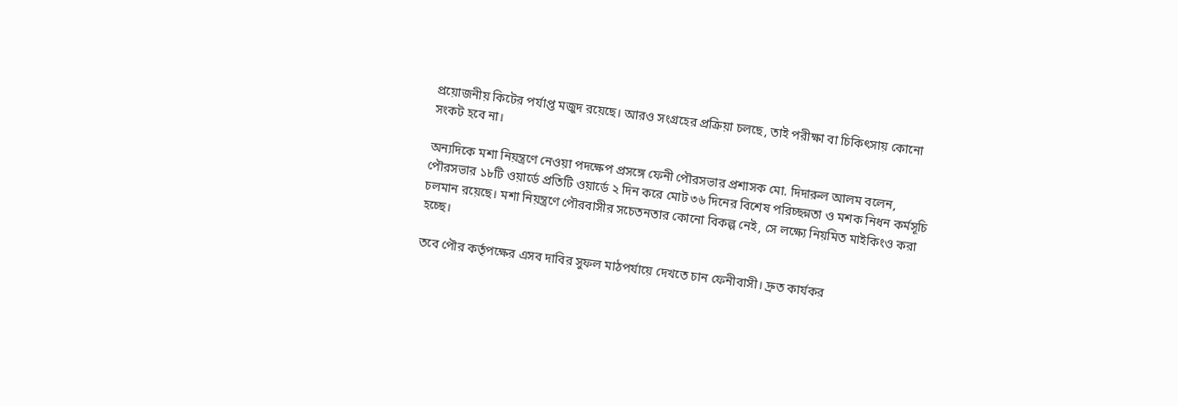প্রয়োজনীয় কিটের পর্যাপ্ত মজুদ রয়েছে। আরও সংগ্রহের প্রক্রিয়া চলছে, তাই পরীক্ষা বা চিকিৎসায় কোনো সংকট হবে না।

অন্যদিকে মশা নিয়ন্ত্রণে নেওয়া পদক্ষেপ প্রসঙ্গে ফেনী পৌরসভার প্রশাসক মো. দিদারুল আলম বলেন, পৌরসভার ১৮টি ওয়ার্ডে প্রতিটি ওয়ার্ডে ২ দিন করে মোট ৩৬ দিনের বিশেষ পরিচ্ছন্নতা ও মশক নিধন কর্মসূচি চলমান রয়েছে। মশা নিয়ন্ত্রণে পৌরবাসীর সচেতনতার কোনো বিকল্প নেই, সে লক্ষ্যে নিয়মিত মাইকিংও করা হচ্ছে।

তবে পৌর কর্তৃপক্ষের এসব দাবির সুফল মাঠপর্যায়ে দেখতে চান ফেনীবাসী। দ্রুত কার্যকর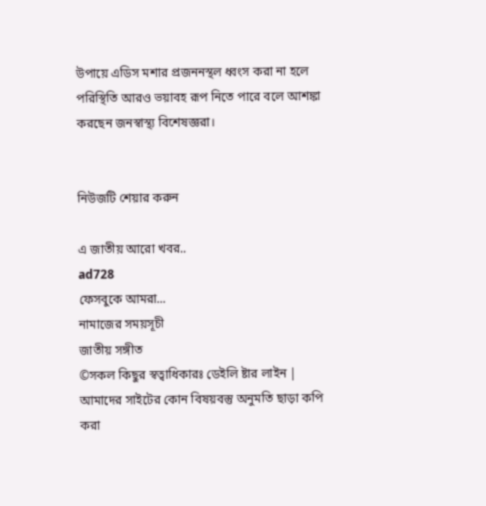উপায়ে এডিস মশার প্রজননস্থল ধ্বংস করা না হলে পরিস্থিতি আরও ভয়াবহ রূপ নিতে পারে বলে আশঙ্কা করছেন জনস্বাস্থ্য বিশেষজ্ঞরা।


নিউজটি শেয়ার করুন

এ জাতীয় আরো খবর..
ad728
ফেসবুকে আমরা...
নামাজের সময়সূচী
জাতীয় সঙ্গীত
©সকল কিছুর স্বত্বাধিকারঃ ডেইলি ষ্টার লাইন | আমাদের সাইটের কোন বিষয়বস্তু অনুমতি ছাড়া কপি করা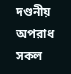দণ্ডনীয় অপরাধ
সকল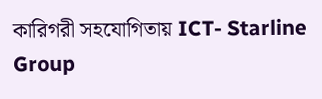কারিগরী সহযোগিতায় ICT- Starline Group